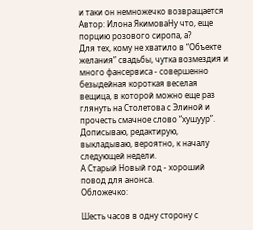и таки он немножечко возвращается
Автор: Илона ЯкимоваНу что, еще порцию розового сиропа, а?
Для тех, кому не хватило в “Объекте желания” свадьбы, чутка возмездия и много фансервиса - совершенно безыдейная короткая веселая вещица, в которой можно еще раз глянуть на Столетова с Элиной и прочесть смачное слово “хушуур”.
Дописываю, редактирую, выкладываю, вероятно, к началу следующей недели.
А Старый Новый год - хороший повод для анонса.
Обложечко:

Шесть часов в одну сторону с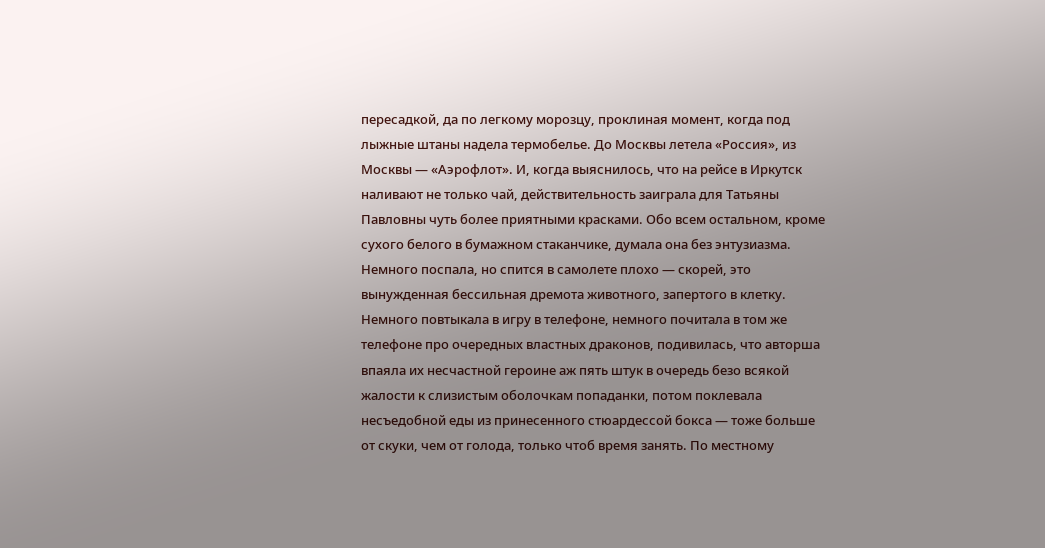пересадкой, да по легкому морозцу, проклиная момент, когда под лыжные штаны надела термобелье. До Москвы летела «Россия», из Москвы — «Аэрофлот». И, когда выяснилось, что на рейсе в Иркутск наливают не только чай, действительность заиграла для Татьяны Павловны чуть более приятными красками. Обо всем остальном, кроме сухого белого в бумажном стаканчике, думала она без энтузиазма. Немного поспала, но спится в самолете плохо — скорей, это вынужденная бессильная дремота животного, запертого в клетку. Немного повтыкала в игру в телефоне, немного почитала в том же телефоне про очередных властных драконов, подивилась, что авторша впаяла их несчастной героине аж пять штук в очередь безо всякой жалости к слизистым оболочкам попаданки, потом поклевала несъедобной еды из принесенного стюардессой бокса — тоже больше от скуки, чем от голода, только чтоб время занять. По местному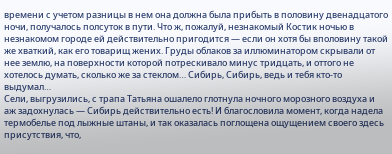времени с учетом разницы в нем она должна была прибыть в половину двенадцатого ночи, получалось полсуток в пути. Что ж, пожалуй, незнакомый Костик ночью в незнакомом городе ей действительно пригодится — если он хотя бы вполовину такой же хваткий, как его товарищ жених. Груды облаков за иллюминатором скрывали от нее землю, на поверхности которой потрескивало минус тридцать, и оттого не хотелось думать, сколько же за стеклом… Сибирь, Сибирь, ведь и тебя кто-то выдумал…
Сели, выгрузились, с трапа Татьяна ошалело глотнула ночного морозного воздуха и аж задохнулась — Сибирь действительно есть! И благословила момент, когда надела термобелье под лыжные штаны, и так оказалась поглощена ощущением своего здесь присутствия, что,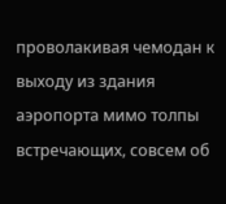проволакивая чемодан к выходу из здания аэропорта мимо толпы встречающих, совсем об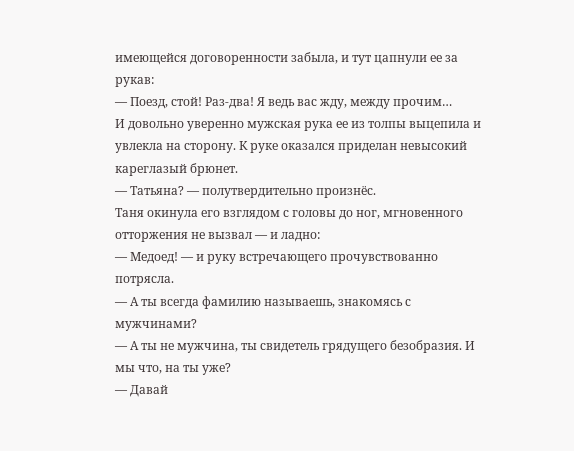имеющейся договоренности забыла, и тут цапнули ее за рукав:
— Поезд, стой! Раз-два! Я ведь вас жду, между прочим…
И довольно уверенно мужская рука ее из толпы выцепила и увлекла на сторону. К руке оказался приделан невысокий кареглазый брюнет.
— Татьяна? — полутвердительно произнёс.
Таня окинула его взглядом с головы до ног, мгновенного отторжения не вызвал — и ладно:
— Медоед! — и руку встречающего прочувствованно потрясла.
— А ты всегда фамилию называешь, знакомясь с мужчинами?
— А ты не мужчина, ты свидетель грядущего безобразия. И мы что, на ты уже?
— Давай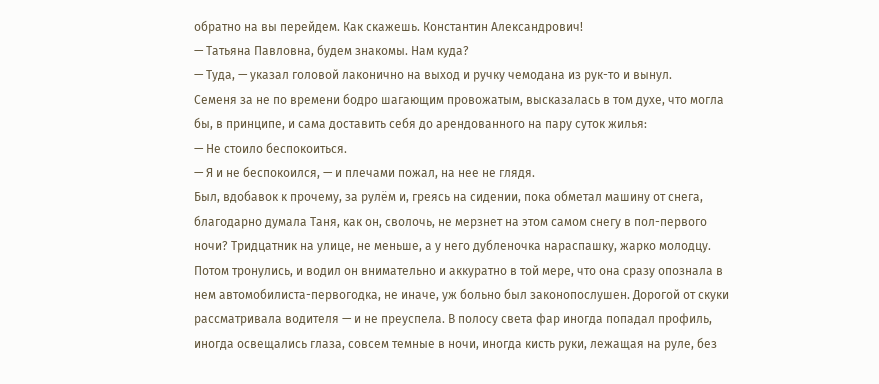обратно на вы перейдем. Как скажешь. Константин Александрович!
— Татьяна Павловна, будем знакомы. Нам куда?
— Туда, — указал головой лаконично на выход и ручку чемодана из рук-то и вынул.
Семеня за не по времени бодро шагающим провожатым, высказалась в том духе, что могла бы, в принципе, и сама доставить себя до арендованного на пару суток жилья:
— Не стоило беспокоиться.
— Я и не беспокоился, — и плечами пожал, на нее не глядя.
Был, вдобавок к прочему, за рулём и, греясь на сидении, пока обметал машину от снега, благодарно думала Таня, как он, сволочь, не мерзнет на этом самом снегу в пол-первого ночи? Тридцатник на улице, не меньше, а у него дубленочка нараспашку, жарко молодцу. Потом тронулись, и водил он внимательно и аккуратно в той мере, что она сразу опознала в нем автомобилиста-первогодка, не иначе, уж больно был законопослушен. Дорогой от скуки рассматривала водителя — и не преуспела. В полосу света фар иногда попадал профиль, иногда освещались глаза, совсем темные в ночи, иногда кисть руки, лежащая на руле, без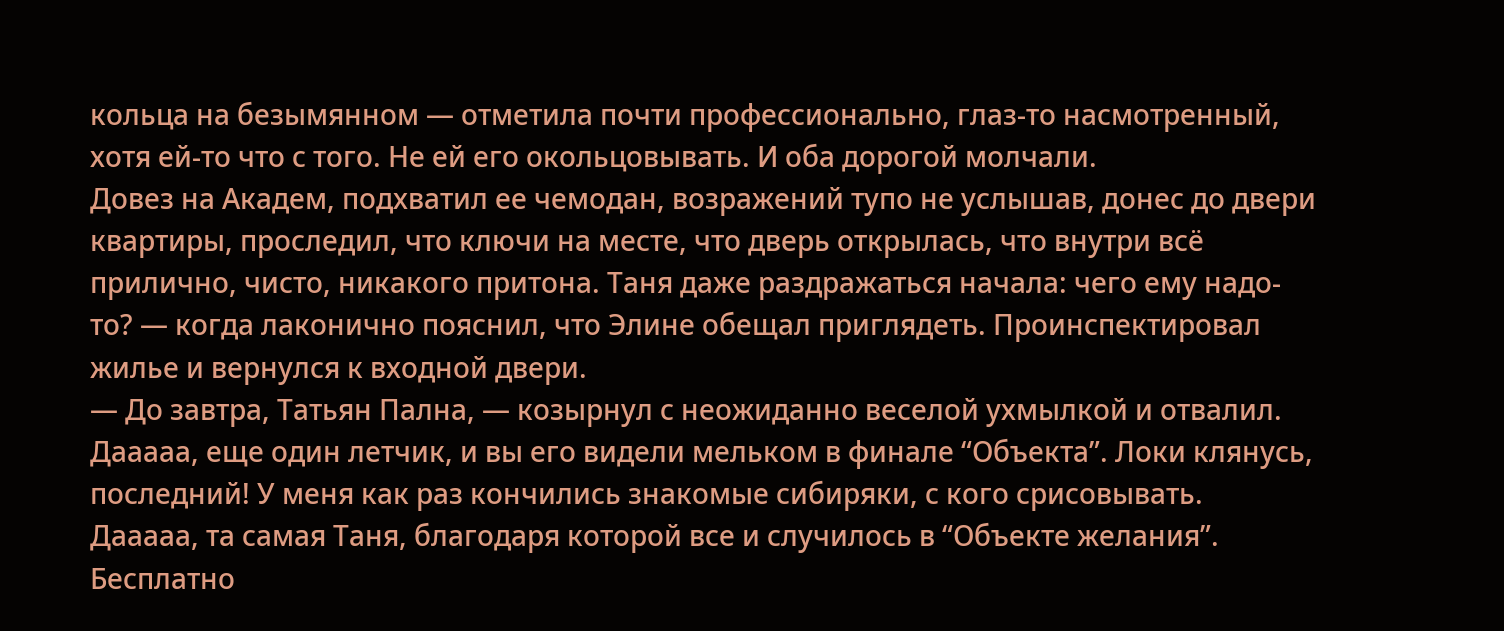кольца на безымянном — отметила почти профессионально, глаз-то насмотренный, хотя ей-то что с того. Не ей его окольцовывать. И оба дорогой молчали.
Довез на Академ, подхватил ее чемодан, возражений тупо не услышав, донес до двери квартиры, проследил, что ключи на месте, что дверь открылась, что внутри всё прилично, чисто, никакого притона. Таня даже раздражаться начала: чего ему надо-то? — когда лаконично пояснил, что Элине обещал приглядеть. Проинспектировал жилье и вернулся к входной двери.
— До завтра, Татьян Пална, — козырнул с неожиданно веселой ухмылкой и отвалил.
Дааааа, еще один летчик, и вы его видели мельком в финале “Объекта”. Локи клянусь, последний! У меня как раз кончились знакомые сибиряки, с кого срисовывать.
Дааааа, та самая Таня, благодаря которой все и случилось в “Объекте желания”.
Бесплатно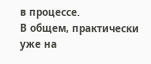в процессе.
В общем, практически уже на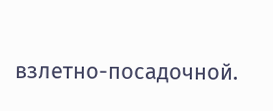взлетно-посадочной.